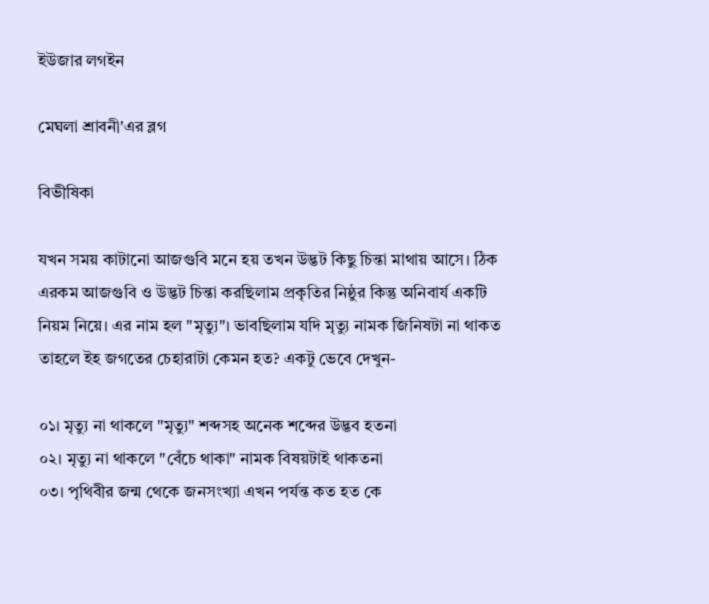ইউজার লগইন

মেঘলা শ্রাবনী'এর ব্লগ

বিভীষিকা

যখন সময় কাটানো আজগুবি মনে হয় তখন উদ্ভট কিছু চিন্তা মাথায় আসে। ঠিক এরকম আজগুবি ও উদ্ভট চিন্তা করছিলাম প্রকৃতির নিষ্ঠুর কিন্তু অনিবার্য একটি নিয়ম নিয়ে। এর নাম হল "মৃত্যু"। ভাবছিলাম যদি মৃত্যু নামক জিনিষটা না থাকত তাহলে ইহ জগতের চেহারাটা কেমন হত? একটু ভেবে দেখুন-

০১। মৃত্যু না থাকলে "মৃত্যু" শব্দসহ অনেক শব্দের উদ্ভব হতনা
০২। মৃত্যু না থাকলে "বেঁচে থাকা" নামক বিষয়টাই থাকতনা
০৩। পৃথিবীর জন্ম থেকে জনসংখ্যা এখন পর্যন্ত কত হত কে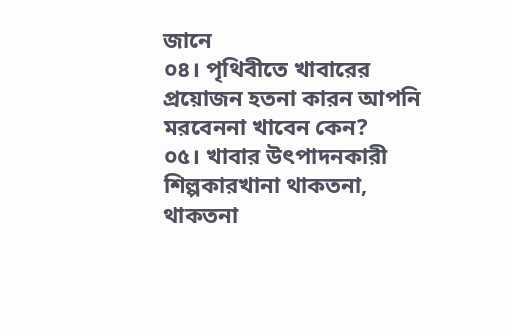জানে
০৪। পৃথিবীতে খাবারের প্রয়োজন হতনা কারন আপনি মরবেননা খাবেন কেন?
০৫। খাবার উৎপাদনকারী শিল্পকারখানা থাকতনা, থাকতনা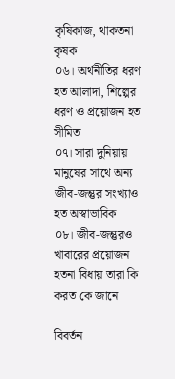কৃষিকাজ, থাকতনা কৃষক
০৬। অর্থনীতির ধরণ হত আলাদা, শিল্পের ধরণ ও প্রয়োজন হত সীমিত
০৭। সারা দুনিয়ায় মানুষের সাথে অন্য জীব-জন্তুর সংখ্যাও হত অস্বাভাবিক
০৮। জীব-জন্তুরও খাবারের প্রয়োজন হতনা বিধায় তারা কি করত কে জানে

বিবর্তন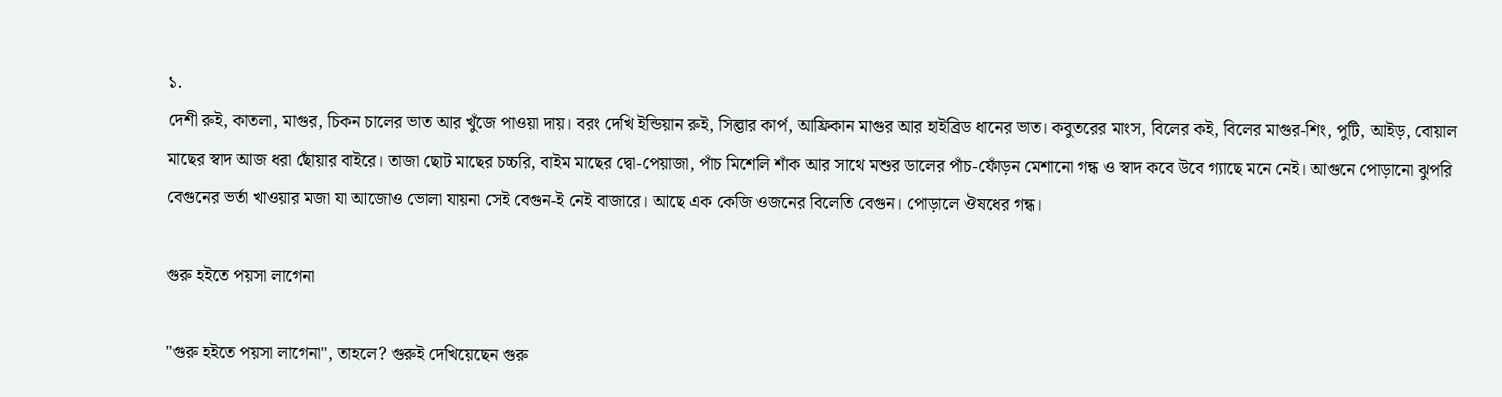১.
দেশী রুই, কাতলা, মাগুর, চিকন চালের ভাত আর খুঁজে পাওয়া দায়। বরং দেখি ইন্ডিয়ান রুই, সিল্ভার কার্প, আফ্রিকান মাগুর আর হাইব্রিড ধানের ভাত। কবুতরের মাংস, বিলের কই, বিলের মাগুর-শিং, পুটি, আইড়, বোয়াল মাছের স্বাদ আজ ধরা ছোঁয়ার বাইরে। তাজা ছোট মাছের চচ্চরি, বাইম মাছের দ্বো-পেয়াজা, পাঁচ মিশেলি শাঁক আর সাথে মশুর ডালের পাঁচ-ফোঁড়ন মেশানো গন্ধ ও স্বাদ কবে উবে গ্যাছে মনে নেই। আগুনে পোড়ানো ঝুপরি বেগুনের ভর্তা খাওয়ার মজা যা আজোও ভোলা যায়না সেই বেগুন-ই নেই বাজারে। আছে এক কেজি ওজনের বিলেতি বেগুন। পোড়ালে ঔষধের গন্ধ।

গুরু হইতে পয়সা লাগেনা

"গুরু হইতে পয়সা লাগেনা", তাহলে? গুরুই দেখিয়েছেন গুরু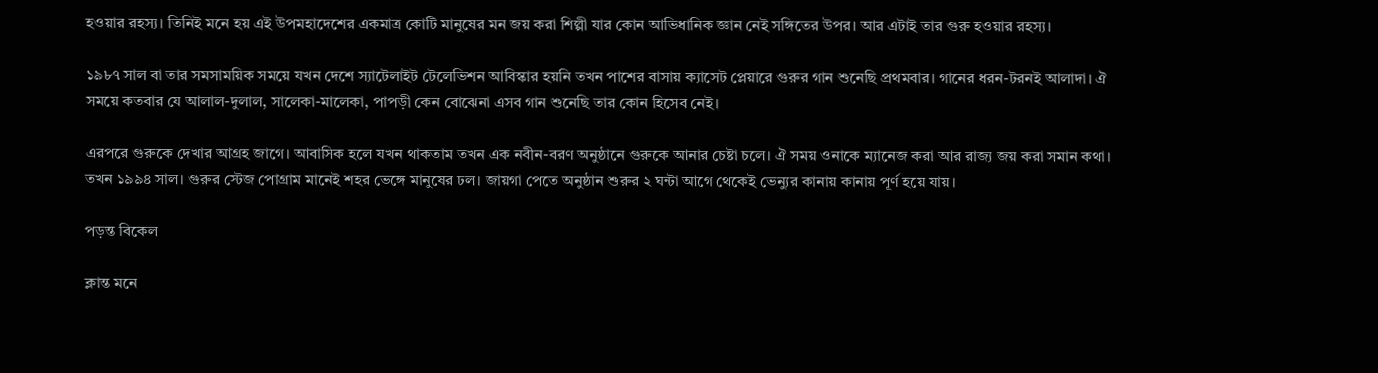হওয়ার রহস্য। তিনিই মনে হয় এই উপমহাদেশের একমাত্র কোটি মানুষের মন জয় করা শিল্পী যার কোন আভিধানিক জ্ঞান নেই সঙ্গিতের উপর। আর এটাই তার গুরু হওয়ার রহস্য।

১৯৮৭ সাল বা তার সমসাময়িক সময়ে যখন দেশে স্যাটেলাইট টেলেভিশন আবিস্কার হয়নি তখন পাশের বাসায় ক্যাসেট প্লেয়ারে গুরুর গান শুনেছি প্রথমবার। গানের ধরন-টরনই আলাদা। ঐ সময়ে কতবার যে আলাল-দুলাল, সালেকা-মালেকা, পাপড়ী কেন বোঝেনা এসব গান শুনেছি তার কোন হিসেব নেই।

এরপরে গুরুকে দেখার আগ্রহ জাগে। আবাসিক হলে যখন থাকতাম তখন এক নবীন-বরণ অনুষ্ঠানে গুরুকে আনার চেষ্টা চলে। ঐ সময় ওনাকে ম্যানেজ করা আর রাজ্য জয় করা সমান কথা। তখন ১৯৯৪ সাল। গুরুর স্টেজ পোগ্রাম মানেই শহর ভেঙ্গে মানুষের ঢল। জায়গা পেতে অনুষ্ঠান শুরুর ২ ঘন্টা আগে থেকেই ভেন্যুর কানায় কানায় পূর্ণ হয়ে যায়।

পড়ন্ত বিকেল

ক্লান্ত মনে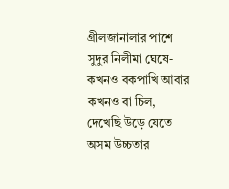গ্রীলজানালার পাশে সুদুর নিলীমা ঘেষে-
কখনও বকপাখি আবার কখনও বা চিল,
দেখেছি উড়ে যেতে অসম উচ্চতার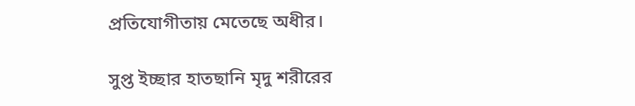প্রতিযোগীতায় মেতেছে অধীর।

সুপ্ত ইচ্ছার হাতছানি মৃদু শরীরের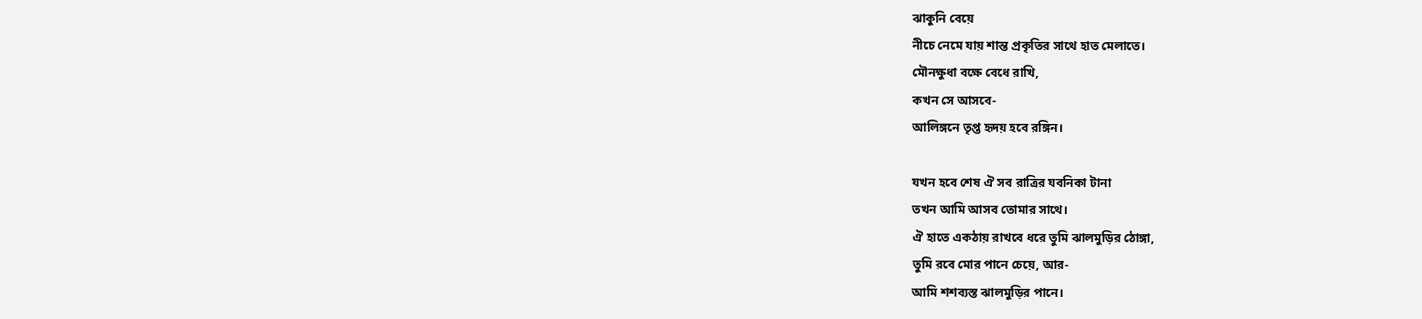ঝাকুনি বেয়ে
নীচে নেমে যায় শান্ত প্রকৃতির সাথে হাত মেলাতে।
মৌনক্ষুধা বক্ষে বেধে রাখি,
কখন সে আসবে-
আলিঙ্গনে তৃপ্ত হৃদয় হবে রঙ্গিন।

যখন হবে শেষ ঐ সব রাত্রির যবনিকা টানা
তখন আমি আসব তোমার সাথে।
ঐ হাতে একঠায় রাখবে ধরে তুমি ঝালমুড়ির ঠোঙ্গা,
তুমি রবে মোর পানে চেয়ে, আর-
আমি শশব্যস্ত ঝালমুড়ির পানে।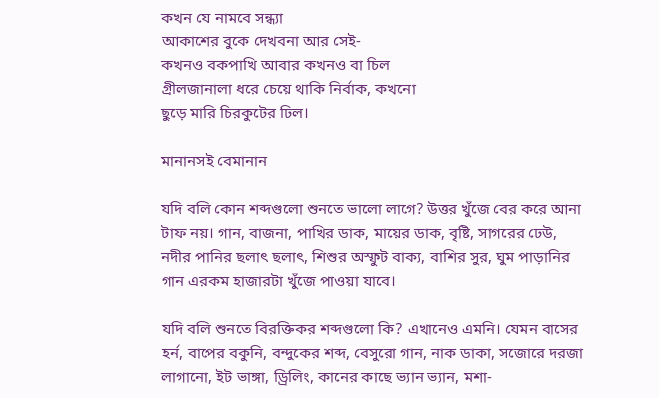কখন যে নামবে সন্ধ্যা
আকাশের বুকে দেখবনা আর সেই-
কখনও বকপাখি আবার কখনও বা চিল
গ্রীলজানালা ধরে চেয়ে থাকি নির্বাক, কখনো
ছুড়ে মারি চিরকুটের ঢিল।

মানানসই বেমানান

যদি বলি কোন শব্দগুলো শুনতে ভালো লাগে? উত্তর খুঁজে বের করে আনা টাফ নয়। গান, বাজনা, পাখির ডাক, মায়ের ডাক, বৃষ্টি, সাগরের ঢেউ, নদীর পানির ছলাৎ ছলাৎ, শিশুর অস্ফুট বাক্য, বাশির সুর, ঘুম পাড়ানির গান এরকম হাজারটা খুঁজে পাওয়া যাবে।

যদি বলি শুনতে বিরক্তিকর শব্দগুলো কি? এখানেও এমনি। যেমন বাসের হর্ন, বাপের বকুনি, বন্দুকের শব্দ, বেসুরো গান, নাক ডাকা, সজোরে দরজা লাগানো, ইট ভাঙ্গা, ড্রিলিং, কানের কাছে ভ্যান ভ্যান, মশা-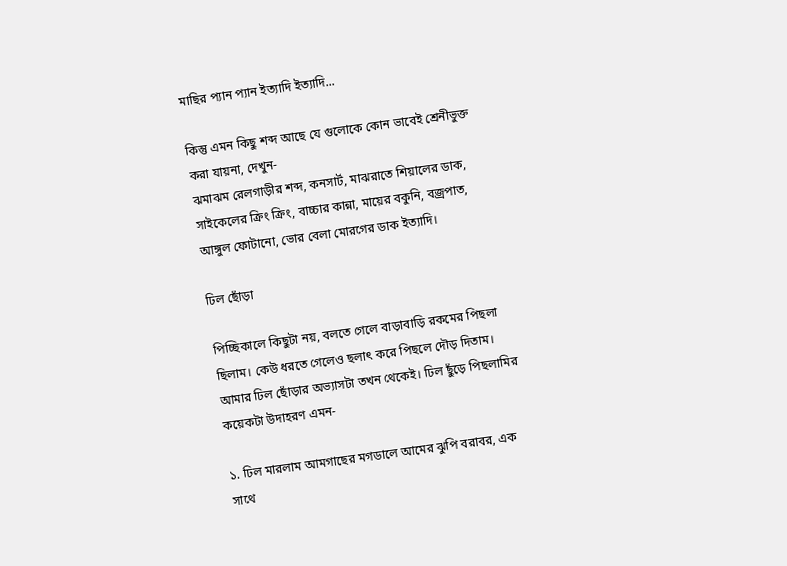মাছির প্যান প্যান ইত্যাদি ইত্যাদি...

কিন্তু এমন কিছু শব্দ আছে যে গুলোকে কোন ভাবেই শ্রেনীভুক্ত করা যায়না, দেখুন-
ঝমাঝম রেলগাড়ীর শব্দ, কনসার্ট, মাঝরাতে শিয়ালের ডাক, সাইকেলের ক্রিং ক্রিং, বাচ্চার কান্না, মায়ের বকুনি, বজ্রপাত, আঙ্গুল ফোটানো, ভোর বেলা মোরগের ডাক ইত্যাদি।

ঢিল ছোঁড়া

পিচ্ছিকালে কিছুটা নয়, বলতে গেলে বাড়াবাড়ি রকমের পিছলা ছিলাম। কেউ ধরতে গেলেও ছলাৎ করে পিছলে দৌড় দিতাম। আমার ঢিল ছোঁড়ার অভ্যাসটা তখন থেকেই। ঢিল ছুঁড়ে পিছলামির কয়েকটা উদাহরণ এমন-

১. ঢিল মারলাম আমগাছের মগডালে আমের ঝুপি বরাবর, এক সাথে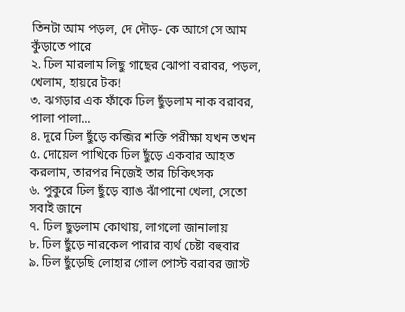তিনটা আম পড়ল, দে দৌড়- কে আগে সে আম কুঁড়াতে পারে
২. ঢিল মারলাম লিছু গাছের ঝোপা বরাবর, পড়ল, খেলাম, হায়রে টক!
৩. ঝগড়ার এক ফাঁকে ঢিল ছুঁড়লাম নাক বরাবর, পালা পালা...
৪. দূরে ঢিল ছুঁড়ে কব্জির শক্তি পরীক্ষা যখন তখন
৫. দোয়েল পাখিকে ঢিল ছুঁড়ে একবার আহত করলাম, তারপর নিজেই তার চিকিৎসক
৬. পুকুরে ঢিল ছুঁড়ে ব্যাঙ ঝাঁপানো খেলা, সেতো সবাই জানে
৭. ঢিল ছুড়লাম কোথায়, লাগলো জানালায়
৮. ঢিল ছুঁড়ে নারকেল পারার ব্যর্থ চেষ্টা বহুবার
৯. ঢিল ছুঁড়েছি লোহার গোল পোস্ট বরাবর জাস্ট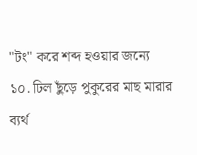"টং" করে শব্দ হওয়ার জন্যে
১০. ঢিল ছুঁড়ে পুকুরের মাছ মারার ব্যর্থ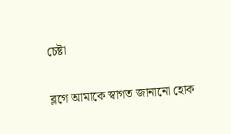চেষ্টা

ব্লগে আমাকে স্বাগত জানানো হোক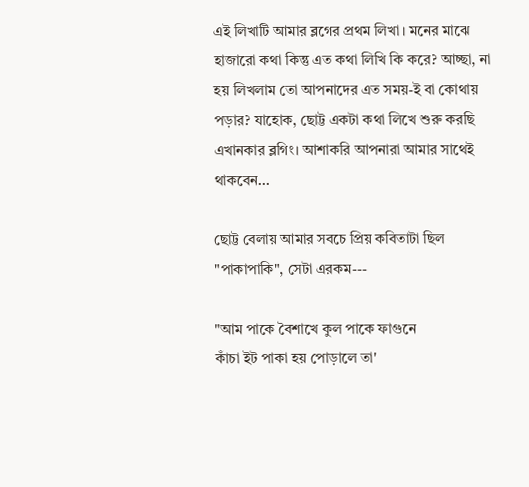এই লিখাটি আমার ব্লগের প্রথম লিখা। মনের মাঝে হাজারো কথা কিন্তু এত কথা লিখি কি করে? আচ্ছা, না হয় লিখলাম তো আপনাদের এত সময়-ই বা কোথায় পড়ার? যাহোক, ছোট্ট একটা কথা লিখে শুরু করছি এখানকার ব্লগিং। আশাকরি আপনারা আমার সাথেই থাকবেন...

ছোট্ট বেলায় আমার সবচে প্রিয় কবিতাটা ছিল "পাকাপাকি", সেটা এরকম---

"আম পাকে বৈশাখে কুল পাকে ফাগুনে
কাঁচা ইট পাকা হয় পোড়ালে তা'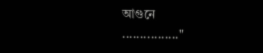আগুনে
................"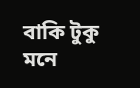বাকি টুকু মনে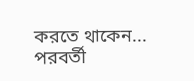করতে থাকেন...
পরবর্তী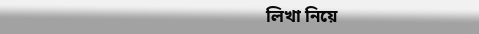লিখা নিয়ে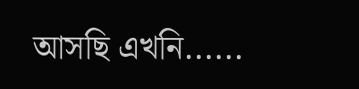আসছি এখনি......